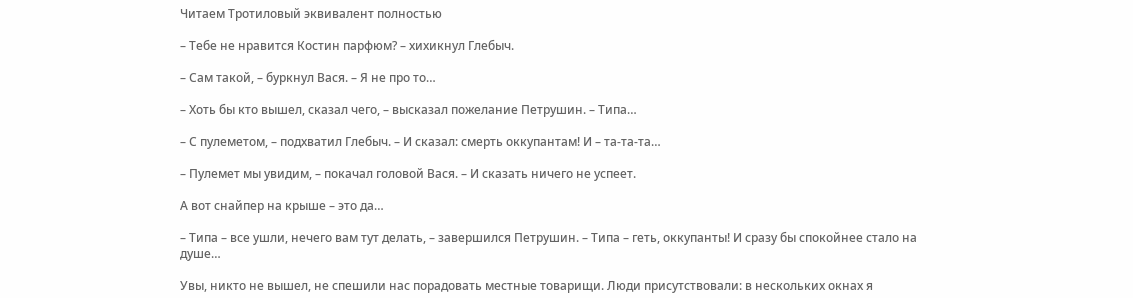Читаем Тротиловый эквивалент полностью

– Тебе не нравится Костин парфюм? – хихикнул Глебыч.

– Сам такой, – буркнул Вася. – Я не про то…

– Хоть бы кто вышел, сказал чего, – высказал пожелание Петрушин. – Типа…

– С пулеметом, – подхватил Глебыч. – И сказал: смерть оккупантам! И – та-та-та…

– Пулемет мы увидим, – покачал головой Вася. – И сказать ничего не успеет.

А вот снайпер на крыше – это да…

– Типа – все ушли, нечего вам тут делать, – завершился Петрушин. – Типа – геть, оккупанты! И сразу бы спокойнее стало на душе…

Увы, никто не вышел, не спешили нас порадовать местные товарищи. Люди присутствовали: в нескольких окнах я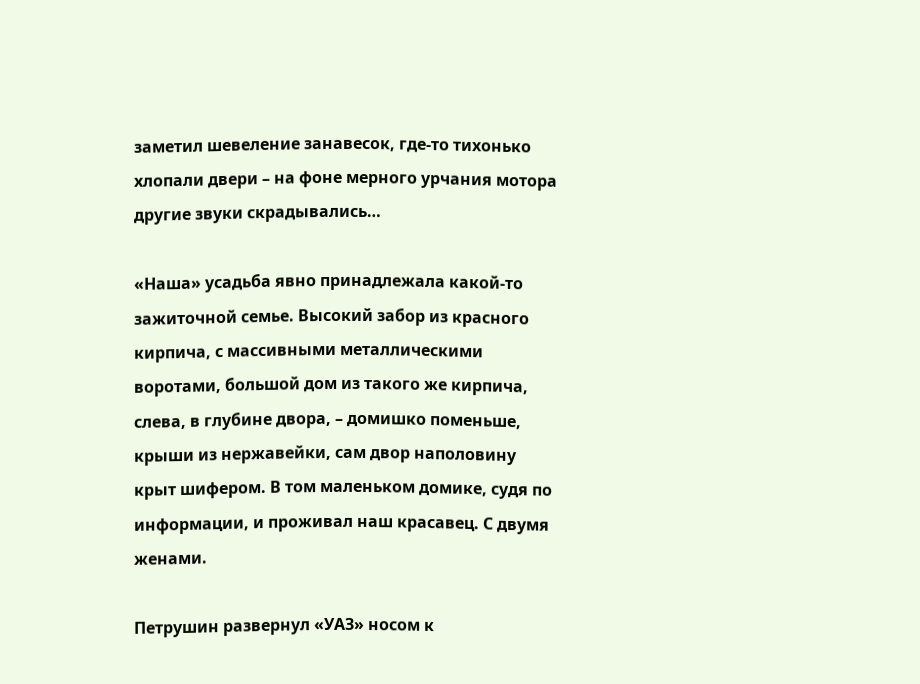заметил шевеление занавесок, где-то тихонько хлопали двери – на фоне мерного урчания мотора другие звуки скрадывались…

«Наша» усадьба явно принадлежала какой-то зажиточной семье. Высокий забор из красного кирпича, с массивными металлическими воротами, большой дом из такого же кирпича, слева, в глубине двора, – домишко поменьше, крыши из нержавейки, сам двор наполовину крыт шифером. В том маленьком домике, судя по информации, и проживал наш красавец. С двумя женами.

Петрушин развернул «УАЗ» носом к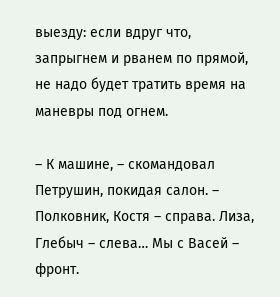выезду: если вдруг что, запрыгнем и рванем по прямой, не надо будет тратить время на маневры под огнем.

– К машине, – скомандовал Петрушин, покидая салон. – Полковник, Костя – справа. Лиза, Глебыч – слева… Мы с Васей – фронт.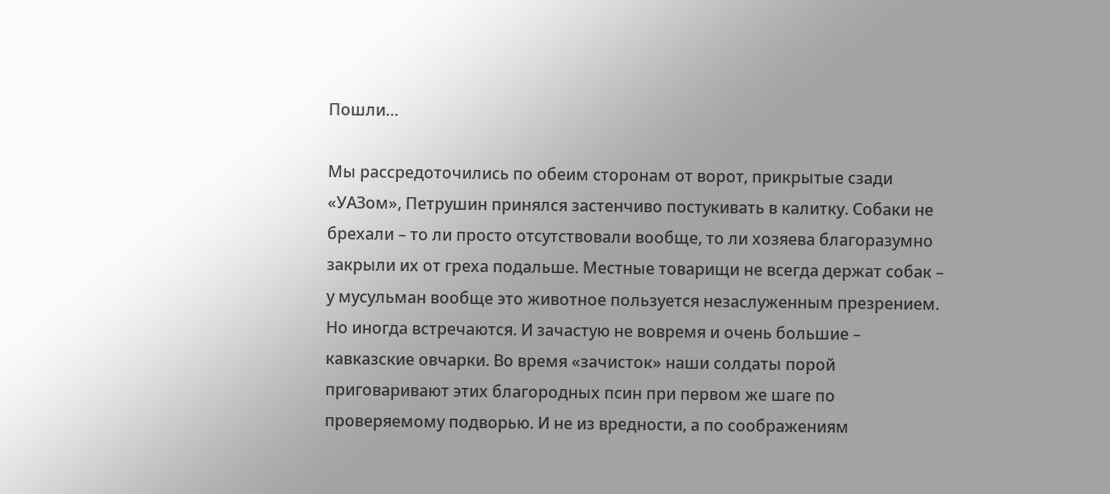Пошли…

Мы рассредоточились по обеим сторонам от ворот, прикрытые сзади «УАЗом», Петрушин принялся застенчиво постукивать в калитку. Собаки не брехали – то ли просто отсутствовали вообще, то ли хозяева благоразумно закрыли их от греха подальше. Местные товарищи не всегда держат собак – у мусульман вообще это животное пользуется незаслуженным презрением. Но иногда встречаются. И зачастую не вовремя и очень большие – кавказские овчарки. Во время «зачисток» наши солдаты порой приговаривают этих благородных псин при первом же шаге по проверяемому подворью. И не из вредности, а по соображениям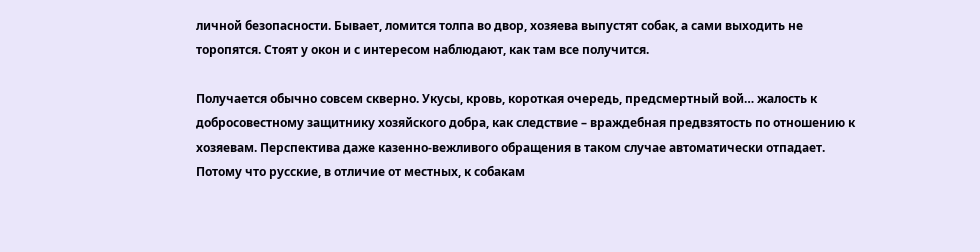личной безопасности. Бывает, ломится толпа во двор, хозяева выпустят собак, а сами выходить не торопятся. Стоят у окон и с интересом наблюдают, как там все получится.

Получается обычно совсем скверно. Укусы, кровь, короткая очередь, предсмертный вой… жалость к добросовестному защитнику хозяйского добра, как следствие – враждебная предвзятость по отношению к хозяевам. Перспектива даже казенно-вежливого обращения в таком случае автоматически отпадает. Потому что русские, в отличие от местных, к собакам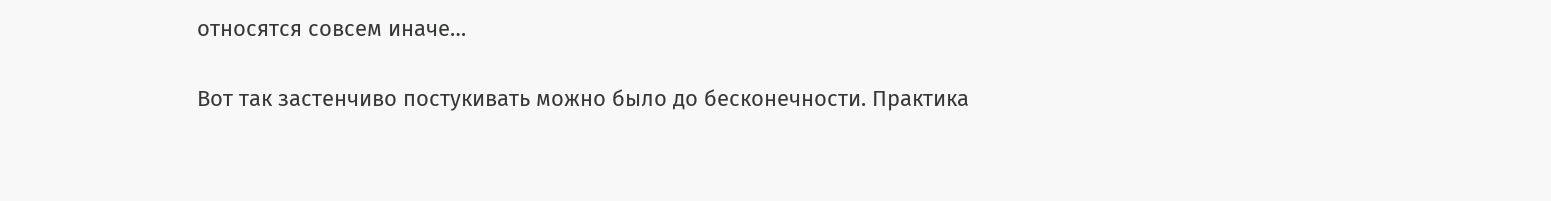относятся совсем иначе…

Вот так застенчиво постукивать можно было до бесконечности. Практика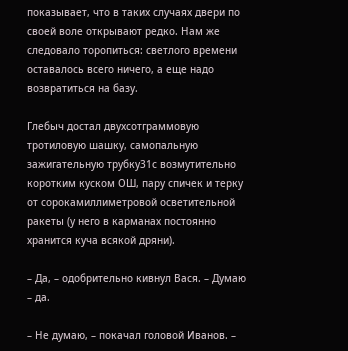показывает, что в таких случаях двери по своей воле открывают редко. Нам же следовало торопиться: светлого времени оставалось всего ничего, а еще надо возвратиться на базу.

Глебыч достал двухсотграммовую тротиловую шашку, самопальную зажигательную трубку31с возмутительно коротким куском ОШ, пару спичек и терку от сорокамиллиметровой осветительной ракеты (у него в карманах постоянно хранится куча всякой дряни).

– Да, – одобрительно кивнул Вася. – Думаю – да.

– Не думаю, – покачал головой Иванов. –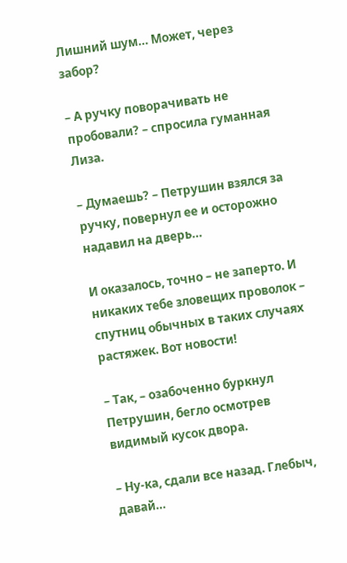Лишний шум… Может, через забор?

– А ручку поворачивать не пробовали? – спросила гуманная Лиза.

– Думаешь? – Петрушин взялся за ручку, повернул ее и осторожно надавил на дверь…

И оказалось, точно – не заперто. И никаких тебе зловещих проволок – спутниц обычных в таких случаях растяжек. Вот новости!

– Так, – озабоченно буркнул Петрушин, бегло осмотрев видимый кусок двора.

– Ну-ка, сдали все назад. Глебыч, давай…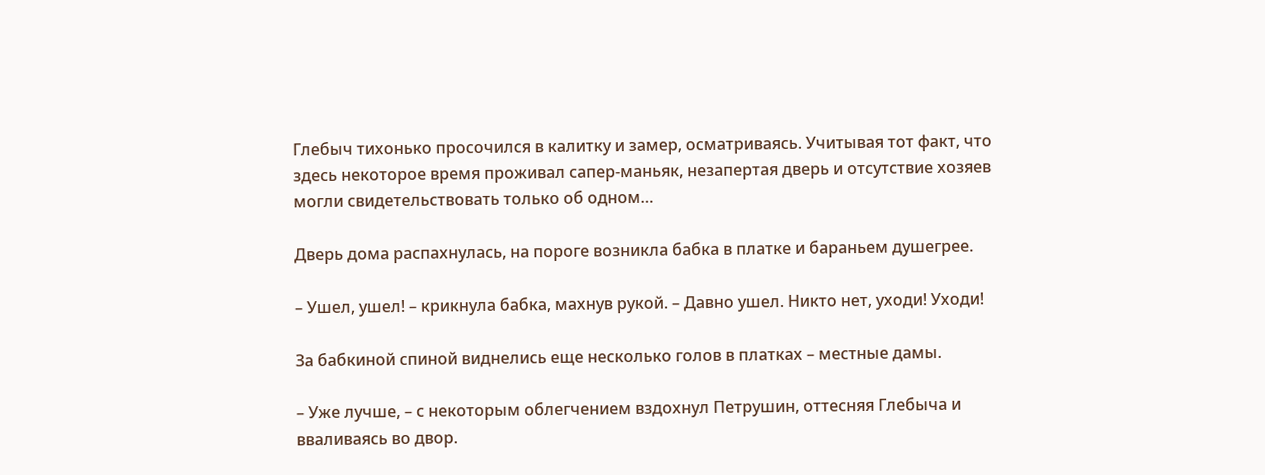Глебыч тихонько просочился в калитку и замер, осматриваясь. Учитывая тот факт, что здесь некоторое время проживал сапер-маньяк, незапертая дверь и отсутствие хозяев могли свидетельствовать только об одном…

Дверь дома распахнулась, на пороге возникла бабка в платке и бараньем душегрее.

– Ушел, ушел! – крикнула бабка, махнув рукой. – Давно ушел. Никто нет, уходи! Уходи!

За бабкиной спиной виднелись еще несколько голов в платках – местные дамы.

– Уже лучше, – с некоторым облегчением вздохнул Петрушин, оттесняя Глебыча и вваливаясь во двор.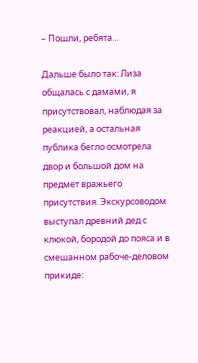– Пошли, ребята…

Дальше было так: Лиза общалась с дамами, я присутствовал, наблюдая за реакцией, а остальная публика бегло осмотрела двор и большой дом на предмет вражьего присутствия. Экскурсоводом выступал древний дед с клюкой, бородой до пояса и в смешанном рабоче-деловом прикиде: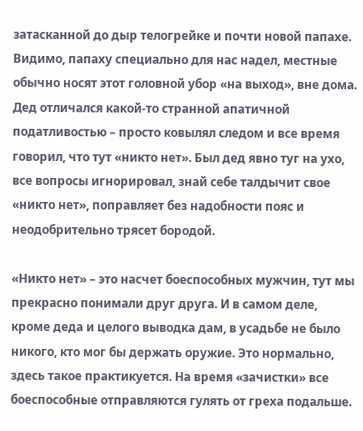затасканной до дыр телогрейке и почти новой папахе. Видимо, папаху специально для нас надел, местные обычно носят этот головной убор «на выход», вне дома. Дед отличался какой-то странной апатичной податливостью – просто ковылял следом и все время говорил, что тут «никто нет». Был дед явно туг на ухо, все вопросы игнорировал, знай себе талдычит свое «никто нет», поправляет без надобности пояс и неодобрительно трясет бородой.

«Никто нет» – это насчет боеспособных мужчин, тут мы прекрасно понимали друг друга. И в самом деле, кроме деда и целого выводка дам, в усадьбе не было никого, кто мог бы держать оружие. Это нормально, здесь такое практикуется. На время «зачистки» все боеспособные отправляются гулять от греха подальше.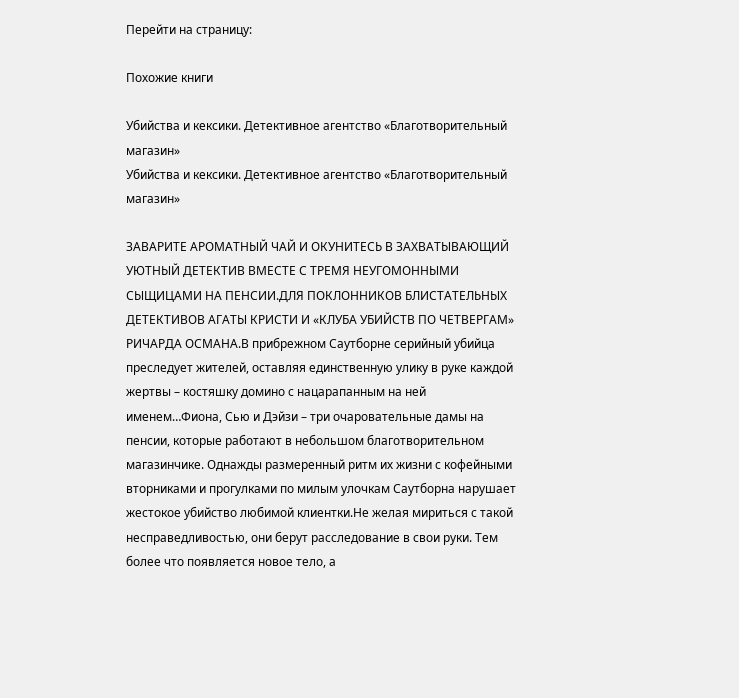Перейти на страницу:

Похожие книги

Убийства и кексики. Детективное агентство «Благотворительный магазин»
Убийства и кексики. Детективное агентство «Благотворительный магазин»

ЗАВАРИТЕ АРОМАТНЫЙ ЧАЙ И ОКУНИТЕСЬ В ЗАХВАТЫВАЮЩИЙ УЮТНЫЙ ДЕТЕКТИВ ВМЕСТЕ С ТРЕМЯ НЕУГОМОННЫМИ СЫЩИЦАМИ НА ПЕНСИИ.ДЛЯ ПОКЛОННИКОВ БЛИСТАТЕЛЬНЫХ ДЕТЕКТИВОВ АГАТЫ КРИСТИ И «КЛУБА УБИЙСТВ ПО ЧЕТВЕРГАМ» РИЧАРДА ОСМАНА.В прибрежном Саутборне серийный убийца преследует жителей, оставляя единственную улику в руке каждой жертвы – костяшку домино с нацарапанным на ней именем…Фиона, Сью и Дэйзи – три очаровательные дамы на пенсии, которые работают в небольшом благотворительном магазинчике. Однажды размеренный ритм их жизни с кофейными вторниками и прогулками по милым улочкам Саутборна нарушает жестокое убийство любимой клиентки.Не желая мириться с такой несправедливостью, они берут расследование в свои руки. Тем более что появляется новое тело, а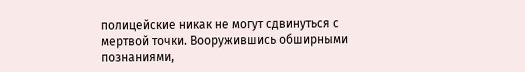полицейские никак не могут сдвинуться с мертвой точки. Вооружившись обширными познаниями,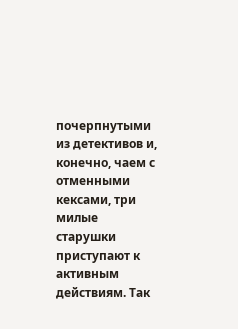почерпнутыми из детективов и, конечно, чаем с отменными кексами, три милые старушки приступают к активным действиям. Так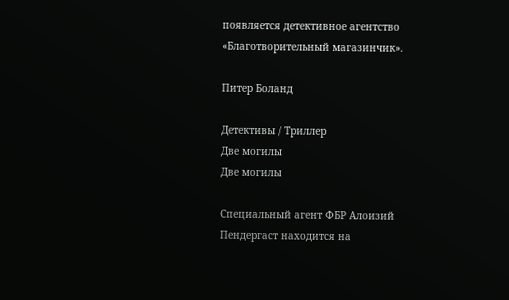появляется детективное агентство «Благотворительный магазинчик».

Питер Боланд

Детективы / Триллер
Две могилы
Две могилы

Специальный агент ФБР Алоизий Пендергаст находится на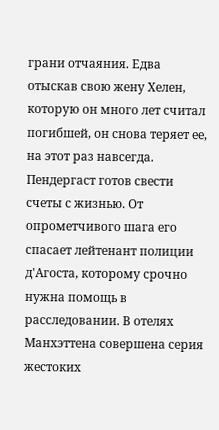грани отчаяния. Едва отыскав свою жену Хелен, которую он много лет считал погибшей, он снова теряет ее, на этот раз навсегда. Пендергаст готов свести счеты с жизнью. От опрометчивого шага его спасает лейтенант полиции д'Агоста, которому срочно нужна помощь в расследовании. В отелях Манхэттена совершена серия жестоких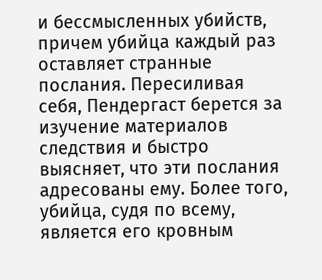и бессмысленных убийств, причем убийца каждый раз оставляет странные послания. Пересиливая себя, Пендергаст берется за изучение материалов следствия и быстро выясняет, что эти послания адресованы ему. Более того, убийца, судя по всему, является его кровным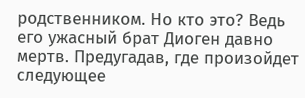родственником. Но кто это? Ведь его ужасный брат Диоген давно мертв. Предугадав, где произойдет следующее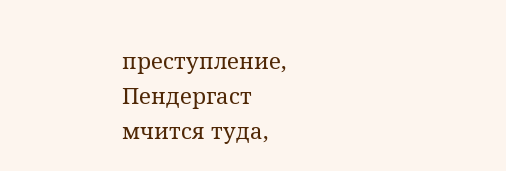преступление, Пендергаст мчится туда,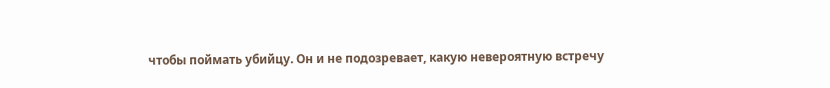чтобы поймать убийцу. Он и не подозревает, какую невероятную встречу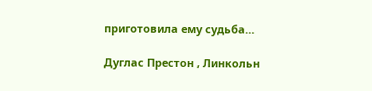приготовила ему судьба…

Дуглас Престон , Линкольн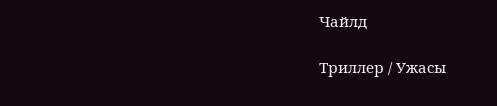Чайлд

Триллер / Ужасы